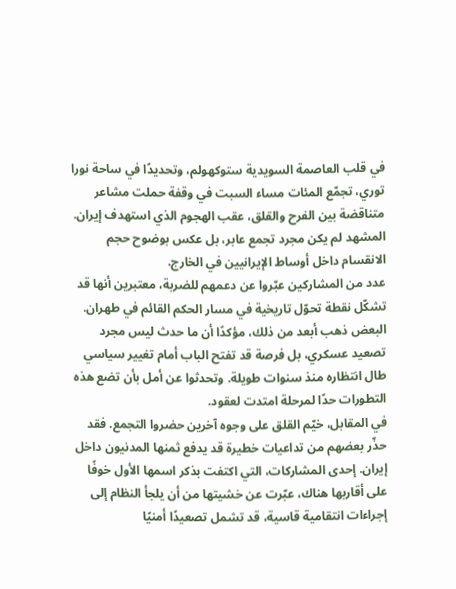في قلب العاصمة السويدية ستوكهولم، وتحديدًا في ساحة نورا توري، تجمّع المئات مساء السبت في وقفة حملت مشاعر متناقضة بين الفرح والقلق، عقب الهجوم الذي استهدف إيران. المشهد لم يكن مجرد تجمع عابر، بل عكس بوضوح حجم الانقسام داخل أوساط الإيرانيين في الخارج.
عدد من المشاركين عبّروا عن دعمهم للضربة، معتبرين أنها قد تشكّل نقطة تحوّل تاريخية في مسار الحكم القائم في طهران. البعض ذهب أبعد من ذلك، مؤكدًا أن ما حدث ليس مجرد تصعيد عسكري، بل فرصة قد تفتح الباب أمام تغيير سياسي طال انتظاره منذ سنوات طويلة. وتحدثوا عن أمل بأن تضع هذه التطورات حدًا لمرحلة امتدت لعقود.
في المقابل، خيّم القلق على وجوه آخرين حضروا التجمع. فقد حذّر بعضهم من تداعيات خطيرة قد يدفع ثمنها المدنيون داخل إيران. إحدى المشاركات، التي اكتفت بذكر اسمها الأول خوفًا على أقاربها هناك، عبّرت عن خشيتها من أن يلجأ النظام إلى إجراءات انتقامية قاسية، قد تشمل تصعيدًا أمنيًا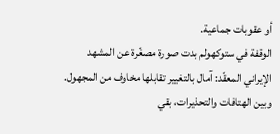أو عقوبات جماعية.
الوقفة في ستوكهولم بدت صورة مصغّرة عن المشهد الإيراني المعقّد: آمال بالتغيير تقابلها مخاوف من المجهول. وبين الهتافات والتحذيرات، بقي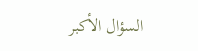السؤال الأكبر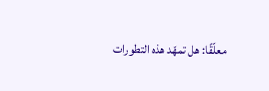معلّقًا: هل تمهّد هذه التطورات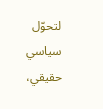لتحوّل سياسي حقيقي،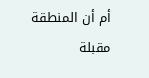أم أن المنطقة مقبلة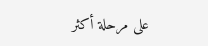على مرحلة أكثر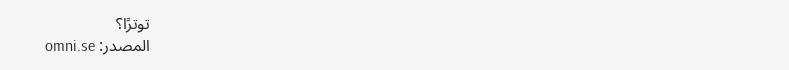توترًا؟
المصدر: omni.se